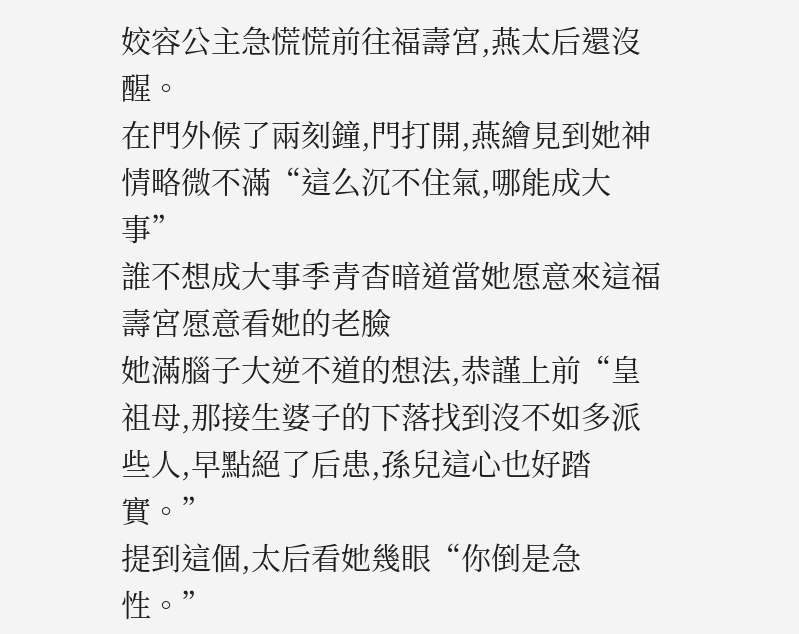姣容公主急慌慌前往福壽宮,燕太后還沒醒。
在門外候了兩刻鐘,門打開,燕繪見到她神情略微不滿“這么沉不住氣,哪能成大事”
誰不想成大事季青杳暗道當她愿意來這福壽宮愿意看她的老臉
她滿腦子大逆不道的想法,恭謹上前“皇祖母,那接生婆子的下落找到沒不如多派些人,早點絕了后患,孫兒這心也好踏實。”
提到這個,太后看她幾眼“你倒是急性。”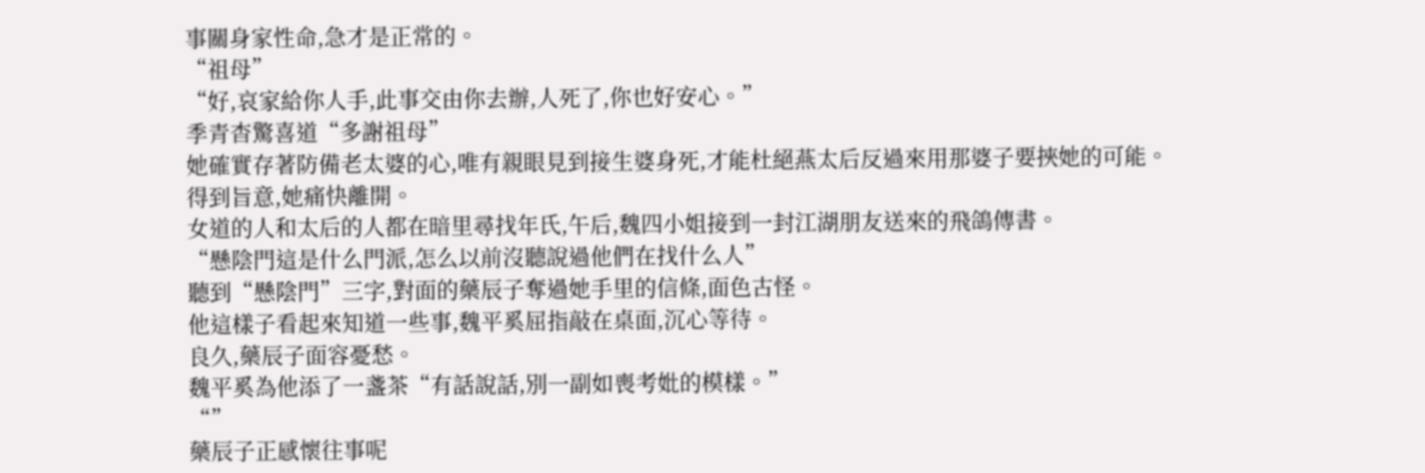事關身家性命,急才是正常的。
“祖母”
“好,哀家給你人手,此事交由你去辦,人死了,你也好安心。”
季青杳驚喜道“多謝祖母”
她確實存著防備老太婆的心,唯有親眼見到接生婆身死,才能杜絕燕太后反過來用那婆子要挾她的可能。
得到旨意,她痛快離開。
女道的人和太后的人都在暗里尋找年氏,午后,魏四小姐接到一封江湖朋友送來的飛鴿傳書。
“懸陰門這是什么門派,怎么以前沒聽說過他們在找什么人”
聽到“懸陰門”三字,對面的藥辰子奪過她手里的信條,面色古怪。
他這樣子看起來知道一些事,魏平奚屈指敲在桌面,沉心等待。
良久,藥辰子面容憂愁。
魏平奚為他添了一盞茶“有話說話,別一副如喪考妣的模樣。”
“”
藥辰子正感懷往事呢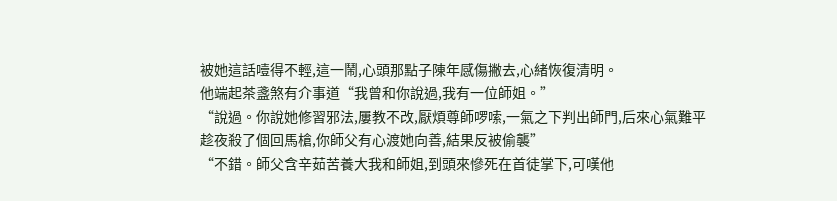被她這話噎得不輕,這一鬧,心頭那點子陳年感傷撇去,心緒恢復清明。
他端起茶盞煞有介事道“我曾和你說過,我有一位師姐。”
“說過。你說她修習邪法,屢教不改,厭煩尊師啰嗦,一氣之下判出師門,后來心氣難平趁夜殺了個回馬槍,你師父有心渡她向善,結果反被偷襲”
“不錯。師父含辛茹苦養大我和師姐,到頭來慘死在首徒掌下,可嘆他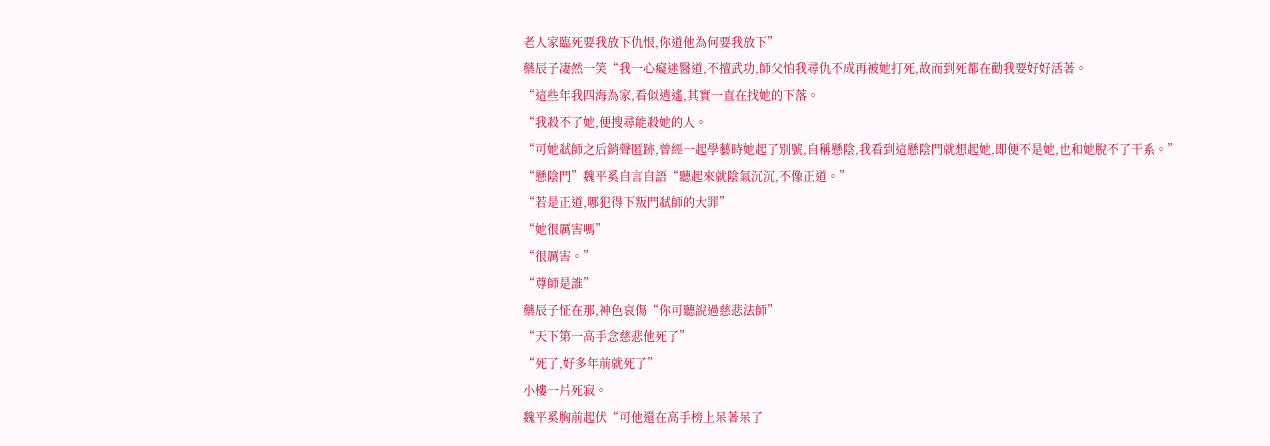老人家臨死要我放下仇恨,你道他為何要我放下”
藥辰子凄然一笑“我一心癡迷醫道,不擅武功,師父怕我尋仇不成再被她打死,故而到死都在勸我要好好活著。
“這些年我四海為家,看似逍遙,其實一直在找她的下落。
“我殺不了她,便搜尋能殺她的人。
“可她弒師之后銷聲匿跡,曾經一起學藝時她起了別號,自稱懸陰,我看到這懸陰門就想起她,即便不是她,也和她脫不了干系。”
“懸陰門”魏平奚自言自語“聽起來就陰氣沉沉,不像正道。”
“若是正道,哪犯得下叛門弒師的大罪”
“她很厲害嗎”
“很厲害。”
“尊師是誰”
藥辰子怔在那,神色哀傷“你可聽說過慈悲法師”
“天下第一高手念慈悲他死了”
“死了,好多年前就死了”
小樓一片死寂。
魏平奚胸前起伏“可他還在高手榜上呆著呆了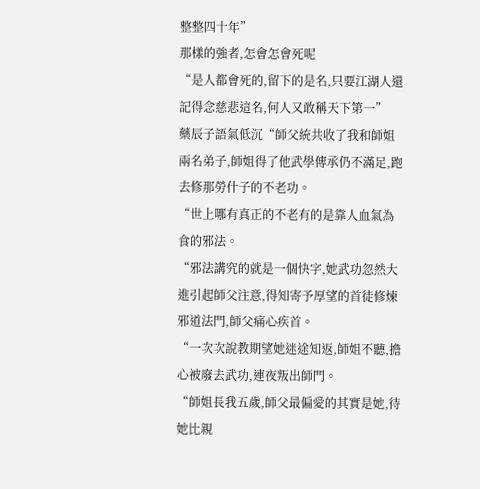整整四十年”
那樣的強者,怎會怎會死呢
“是人都會死的,留下的是名,只要江湖人還記得念慈悲這名,何人又敢稱天下第一”
藥辰子語氣低沉“師父統共收了我和師姐兩名弟子,師姐得了他武學傳承仍不滿足,跑去修那勞什子的不老功。
“世上哪有真正的不老有的是靠人血氣為食的邪法。
“邪法講究的就是一個快字,她武功忽然大進引起師父注意,得知寄予厚望的首徒修煉邪道法門,師父痛心疾首。
“一次次說教期望她迷途知返,師姐不聽,擔心被廢去武功,連夜叛出師門。
“師姐長我五歲,師父最偏愛的其實是她,待她比親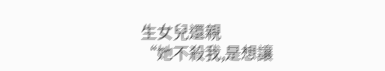生女兒還親
“她不殺我,是想讓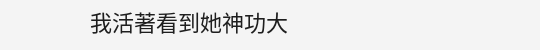我活著看到她神功大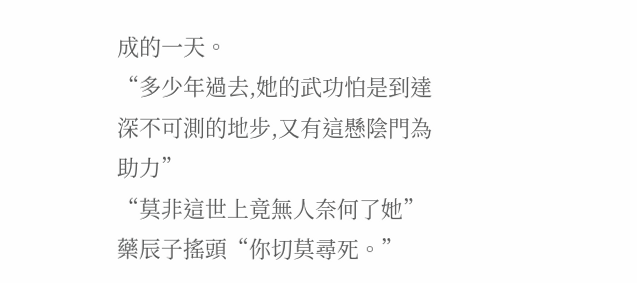成的一天。
“多少年過去,她的武功怕是到達深不可測的地步,又有這懸陰門為助力”
“莫非這世上竟無人奈何了她”
藥辰子搖頭“你切莫尋死。”